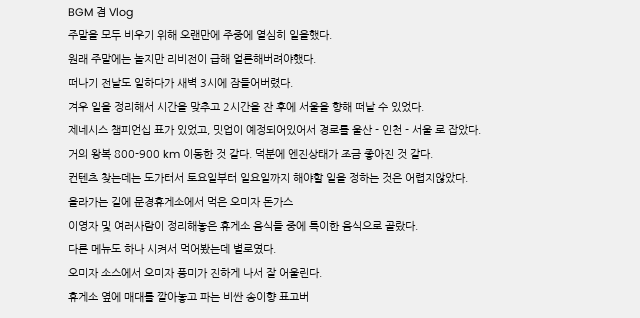BGM 겸 Vlog
주말을 모두 비우기 위해 오랜만에 주중에 열심히 일을했다.
원래 주말에는 놀지만 리비전이 급해 얼른해버려야했다.
떠나기 전날도 일하다가 새벽 3시에 잠들어버렸다.
겨우 일을 정리해서 시간을 맞추고 2시간을 잔 후에 서울을 향해 떠날 수 있었다.
제네시스 챔피언십 표가 있었고, 밋업이 예정되어있어서 경로를 울산 - 인천 - 서울 로 잡았다.
거의 왕복 800-900 km 이동한 것 같다. 덕분에 엔진상태가 조금 좋아진 것 같다.
컨텐츠 찾는데는 도가터서 토요일부터 일요일까지 해야할 일을 정하는 것은 어렵지않았다.
올라가는 길에 문경휴게소에서 먹은 오미자 돈가스
이영자 및 여러사람이 정리해놓은 휴게소 음식들 중에 특이한 음식으로 골랐다.
다른 메뉴도 하나 시켜서 먹어봤는데 별로였다.
오미자 소스에서 오미자 풍미가 진하게 나서 잘 어울린다.
휴게소 옆에 매대를 깔아놓고 파는 비싼 송이향 표고버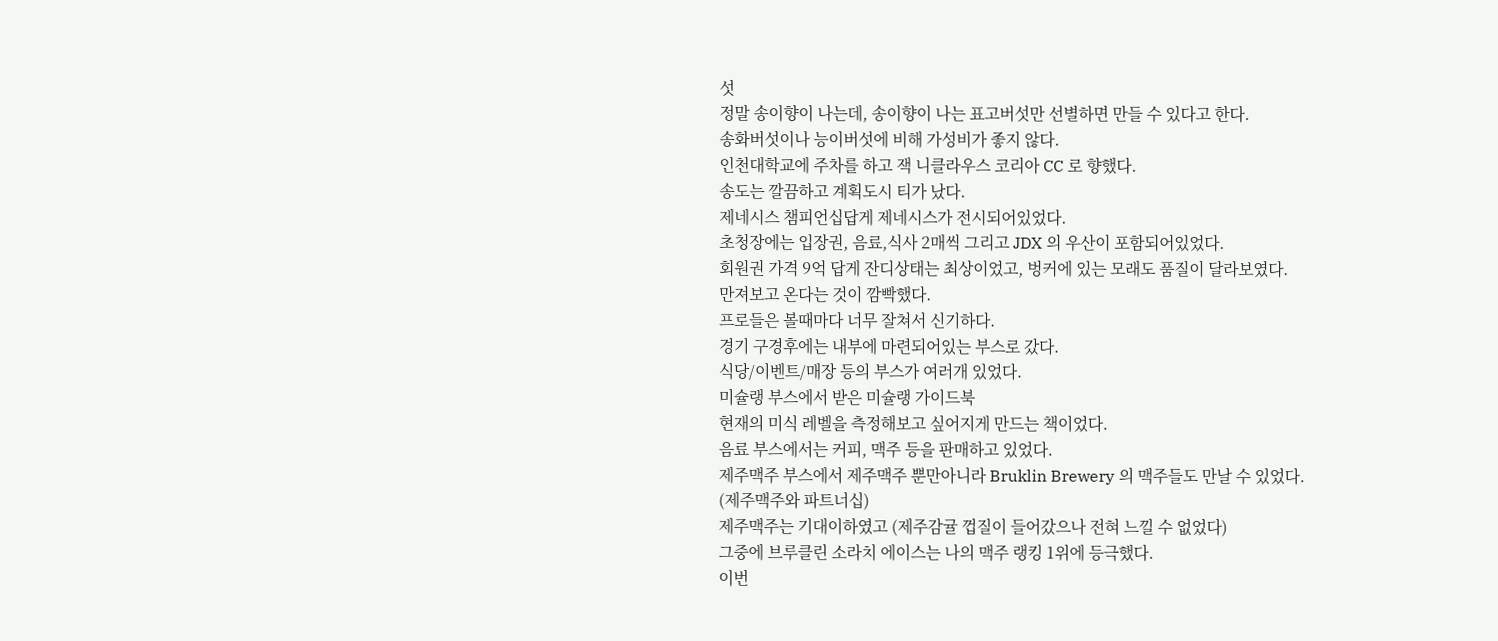섯
정말 송이향이 나는데, 송이향이 나는 표고버섯만 선별하면 만들 수 있다고 한다.
송화버섯이나 능이버섯에 비해 가성비가 좋지 않다.
인천대학교에 주차를 하고 잭 니클라우스 코리아 CC 로 향했다.
송도는 깔끔하고 계획도시 티가 났다.
제네시스 챔피언십답게 제네시스가 전시되어있었다.
초청장에는 입장권, 음료,식사 2매씩 그리고 JDX 의 우산이 포함되어있었다.
회원권 가격 9억 답게 잔디상태는 최상이었고, 벙커에 있는 모래도 품질이 달라보였다.
만져보고 온다는 것이 깜빡했다.
프로들은 볼때마다 너무 잘쳐서 신기하다.
경기 구경후에는 내부에 마련되어있는 부스로 갔다.
식당/이벤트/매장 등의 부스가 여러개 있었다.
미슐랭 부스에서 받은 미슐랭 가이드북
현재의 미식 레벨을 측정해보고 싶어지게 만드는 책이었다.
음료 부스에서는 커피, 맥주 등을 판매하고 있었다.
제주맥주 부스에서 제주맥주 뿐만아니라 Bruklin Brewery 의 맥주들도 만날 수 있었다.
(제주맥주와 파트너십)
제주맥주는 기대이하였고 (제주감귤 껍질이 들어갔으나 전혀 느낄 수 없었다)
그중에 브루클린 소라치 에이스는 나의 맥주 랭킹 1위에 등극했다.
이번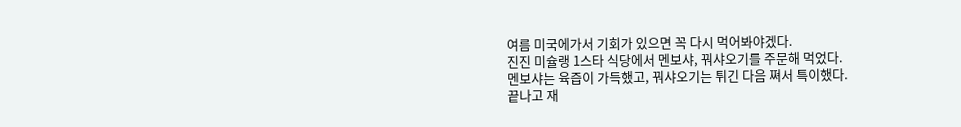여름 미국에가서 기회가 있으면 꼭 다시 먹어봐야겠다.
진진 미슐랭 1스타 식당에서 멘보샤, 꿔샤오기를 주문해 먹었다.
멘보샤는 육즙이 가득했고, 꿔샤오기는 튀긴 다음 쪄서 특이했다.
끝나고 재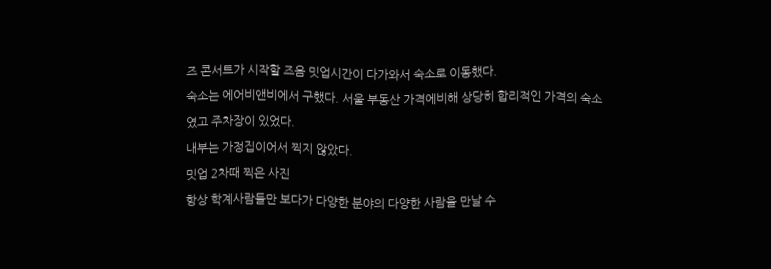즈 콘서트가 시작할 즈음 밋업시간이 다가와서 숙소로 이동했다.
숙소는 에어비앤비에서 구했다. 서울 부동산 가격에비해 상당히 합리적인 가격의 숙소였고 주차장이 있었다.
내부는 가정집이어서 찍지 않았다.
밋업 2차때 찍은 사진
항상 학계사람들만 보다가 다양한 분야의 다양한 사람을 만날 수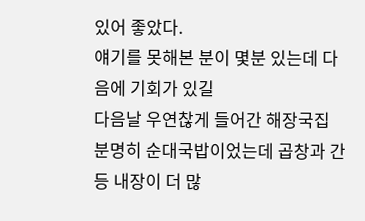있어 좋았다.
얘기를 못해본 분이 몇분 있는데 다음에 기회가 있길
다음날 우연찮게 들어간 해장국집
분명히 순대국밥이었는데 곱창과 간 등 내장이 더 많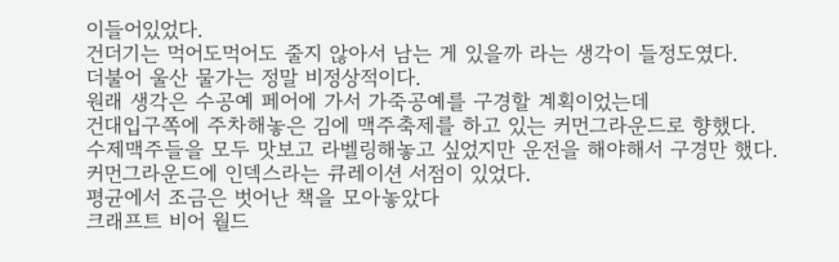이들어있었다.
건더기는 먹어도먹어도 줄지 않아서 남는 게 있을까 라는 생각이 들정도였다.
더불어 울산 물가는 정말 비정상적이다.
원래 생각은 수공예 페어에 가서 가죽공예를 구경할 계획이었는데
건대입구쪽에 주차해놓은 김에 맥주축제를 하고 있는 커먼그라운드로 향했다.
수제맥주들을 모두 맛보고 라벨링해놓고 싶었지만 운전을 해야해서 구경만 했다.
커먼그라운드에 인덱스라는 큐레이션 서점이 있었다.
평균에서 조금은 벗어난 책을 모아놓았다
크래프트 비어 월드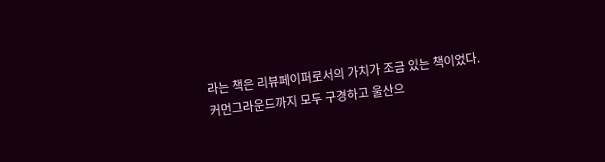라는 책은 리뷰페이퍼로서의 가치가 조금 있는 책이었다.
커먼그라운드까지 모두 구경하고 울산으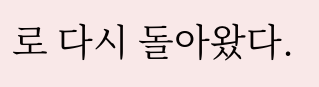로 다시 돌아왔다.